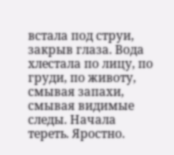встала под струи, закрыв глаза. Вода хлестала по лицу, по груди, по животу, смывая запахи, смывая видимые следы. Начала тереть. Яростно.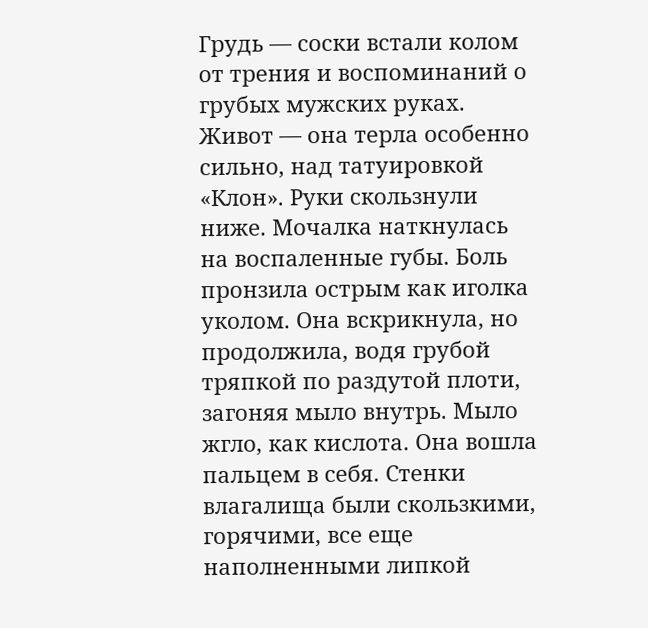Грудь — соски встали колом от трения и воспоминаний о грубых мужских руках. Живот — она терла особенно сильно, над татуировкой «Клон». Руки скользнули ниже. Мочалка наткнулась на воспаленные губы. Боль пронзила острым как иголка уколом. Она вскрикнула, но продолжила, водя грубой тряпкой по раздутой плоти, загоняя мыло внутрь. Мыло жгло, как кислота. Она вошла пальцем в себя. Стенки влагалища были скользкими, горячими, все еще наполненными липкой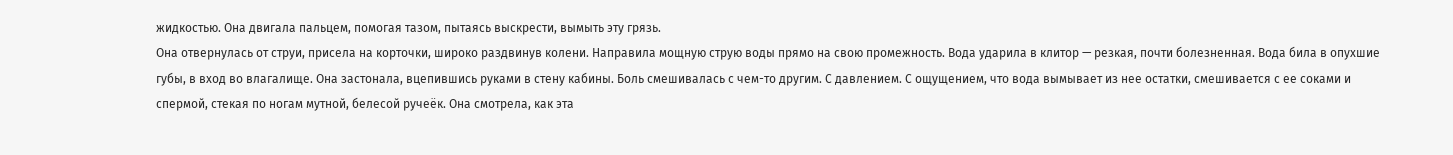жидкостью. Она двигала пальцем, помогая тазом, пытаясь выскрести, вымыть эту грязь.
Она отвернулась от струи, присела на корточки, широко раздвинув колени. Направила мощную струю воды прямо на свою промежность. Вода ударила в клитор — резкая, почти болезненная. Вода била в опухшие губы, в вход во влагалище. Она застонала, вцепившись руками в стену кабины. Боль смешивалась с чем-то другим. С давлением. С ощущением, что вода вымывает из нее остатки, смешивается с ее соками и спермой, стекая по ногам мутной, белесой ручеёк. Она смотрела, как эта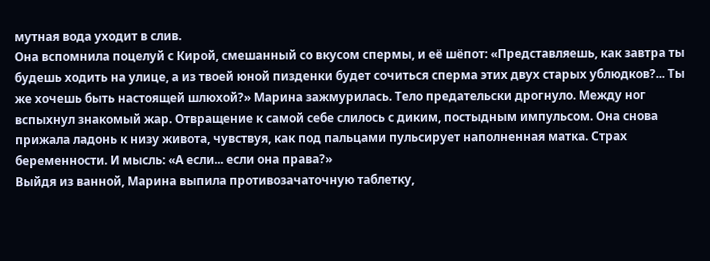мутная вода уходит в слив.
Она вспомнила поцелуй с Кирой, смешанный со вкусом спермы, и её шёпот: «Представляешь, как завтра ты будешь ходить на улице, а из твоей юной пизденки будет сочиться сперма этих двух старых ублюдков?... Ты же хочешь быть настоящей шлюхой?» Марина зажмурилась. Тело предательски дрогнуло. Между ног вспыхнул знакомый жар. Отвращение к самой себе слилось с диким, постыдным импульсом. Она снова прижала ладонь к низу живота, чувствуя, как под пальцами пульсирует наполненная матка. Страх беременности. И мысль: «А если... если она права?»
Выйдя из ванной, Марина выпила противозачаточную таблетку,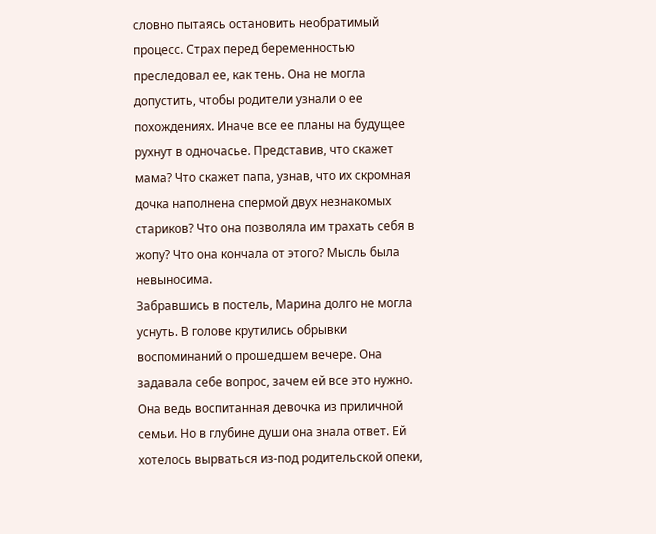словно пытаясь остановить необратимый процесс. Страх перед беременностью преследовал ее, как тень. Она не могла допустить, чтобы родители узнали о ее похождениях. Иначе все ее планы на будущее рухнут в одночасье. Представив, что скажет мама? Что скажет папа, узнав, что их скромная дочка наполнена спермой двух незнакомых стариков? Что она позволяла им трахать себя в жопу? Что она кончала от этого? Мысль была невыносима.
Забравшись в постель, Марина долго не могла уснуть. В голове крутились обрывки воспоминаний о прошедшем вечере. Она задавала себе вопрос, зачем ей все это нужно. Она ведь воспитанная девочка из приличной семьи. Но в глубине души она знала ответ. Ей хотелось вырваться из-под родительской опеки,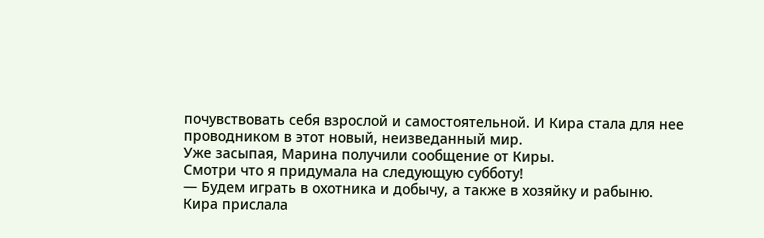почувствовать себя взрослой и самостоятельной. И Кира стала для нее проводником в этот новый, неизведанный мир.
Уже засыпая, Марина получили сообщение от Киры.
Смотри что я придумала на следующую субботу!
— Будем играть в охотника и добычу, а также в хозяйку и рабыню.
Кира прислала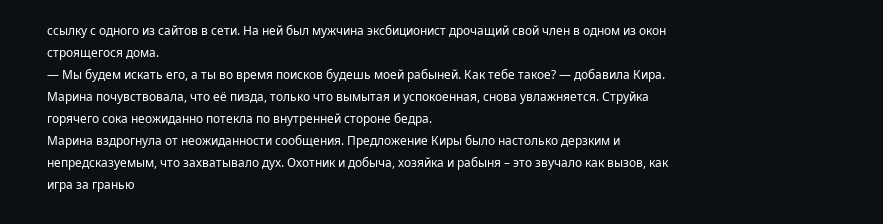ссылку с одного из сайтов в сети. На ней был мужчина эксбиционист дрочащий свой член в одном из окон строящегося дома.
— Мы будем искать его, а ты во время поисков будешь моей рабыней. Как тебе такое? — добавила Кира.
Марина почувствовала, что её пизда, только что вымытая и успокоенная, снова увлажняется. Струйка горячего сока неожиданно потекла по внутренней стороне бедра.
Марина вздрогнула от неожиданности сообщения. Предложение Киры было настолько дерзким и непредсказуемым, что захватывало дух. Охотник и добыча, хозяйка и рабыня – это звучало как вызов, как игра за гранью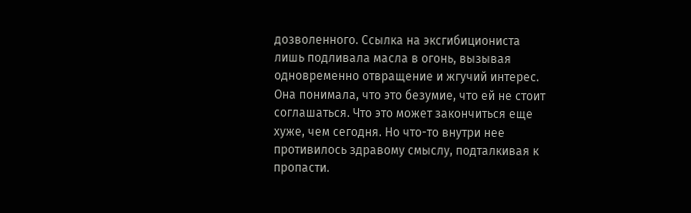дозволенного. Ссылка на эксгибициониста лишь подливала масла в огонь, вызывая одновременно отвращение и жгучий интерес.
Она понимала, что это безумие, что ей не стоит соглашаться. Что это может закончиться еще хуже, чем сегодня. Но что-то внутри нее противилось здравому смыслу, подталкивая к пропасти.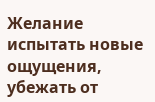Желание испытать новые ощущения, убежать от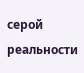серой реальности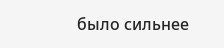было сильнее